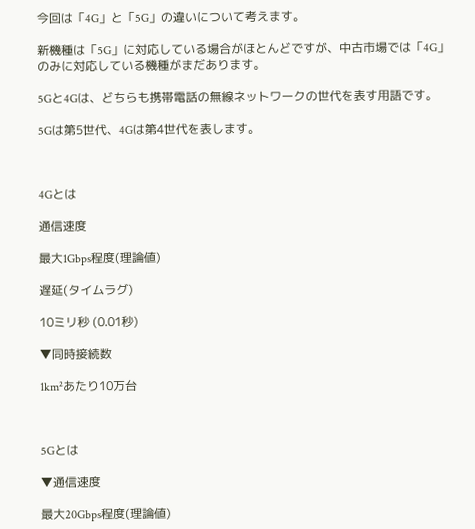今回は「4G」と「5G」の違いについて考えます。

新機種は「5G」に対応している場合がほとんどですが、中古市場では「4G」のみに対応している機種がまだあります。

5Gと4Gは、どちらも携帯電話の無線ネットワークの世代を表す用語です。

5Gは第5世代、4Gは第4世代を表します。



4Gとは

通信速度

最大1Gbps程度(理論値)

遅延(タイムラグ)

10ミリ秒 (0.01秒)

▼同時接続数

1km²あたり10万台



5Gとは

▼通信速度

最大20Gbps程度(理論値)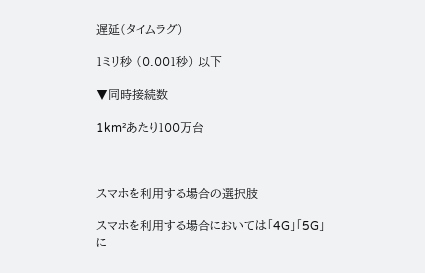遅延(タイムラグ)

1ミリ秒 (0.001秒) 以下

▼同時接続数

1km²あたり100万台



スマホを利用する場合の選択肢

スマホを利用する場合においては「4G」「5G」に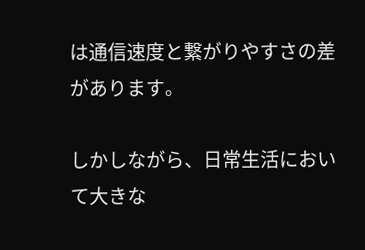は通信速度と繋がりやすさの差があります。

しかしながら、日常生活において大きな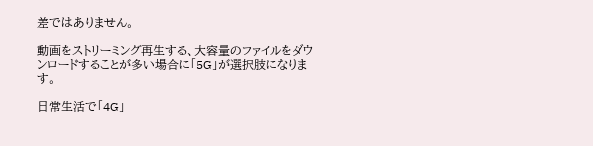差ではありません。

動画をストリーミング再生する、大容量のファイルをダウンロードすることが多い場合に「5G」が選択肢になります。

日常生活で「4G」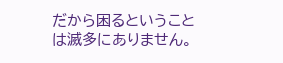だから困るということは滅多にありません。